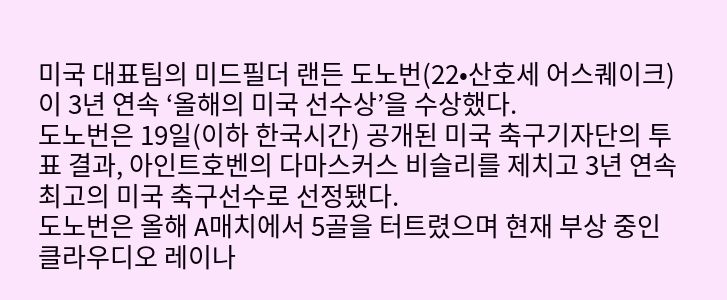미국 대표팀의 미드필더 랜든 도노번(22•산호세 어스퀘이크)이 3년 연속 ‘올해의 미국 선수상’을 수상했다.
도노번은 19일(이하 한국시간) 공개된 미국 축구기자단의 투표 결과, 아인트호벤의 다마스커스 비슬리를 제치고 3년 연속 최고의 미국 축구선수로 선정됐다.
도노번은 올해 A매치에서 5골을 터트렸으며 현재 부상 중인 클라우디오 레이나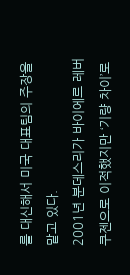를 대신해서 미국 대표팀의 주장을 맡고 있다.
2001년 분데스리가 바이에르 레버쿠젠으로 이적했지만 ‘기량 차이’로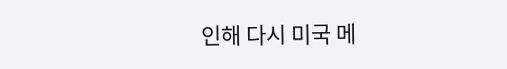인해 다시 미국 메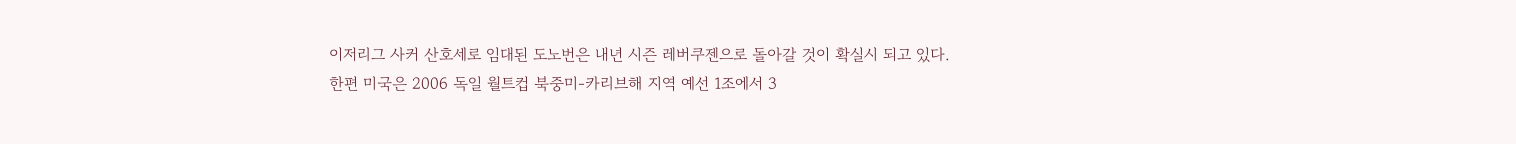이저리그 사커 산호세로 임대된 도노번은 내년 시즌 레버쿠젠으로 돌아갈 것이 확실시 되고 있다.
한편 미국은 2006 독일 월트컵 북중미-카리브해 지역 예선 1조에서 3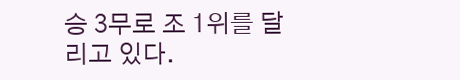승 3무로 조 1위를 달리고 있다.